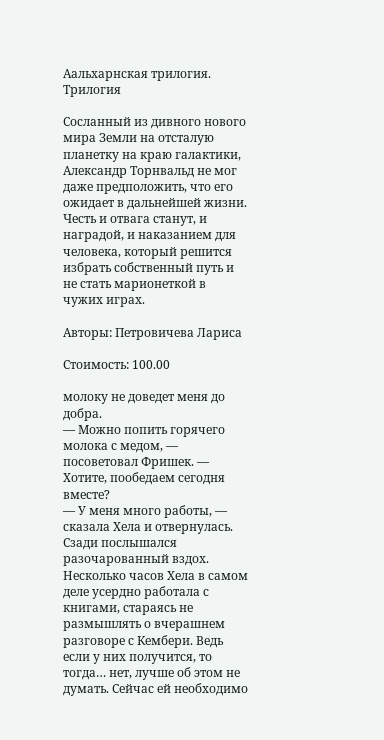Аальхарнская трилогия. Трилогия

Сосланный из дивного нового мира Земли на отсталую планетку на краю галактики, Александр Торнвальд не мог даже предположить, что его ожидает в дальнейшей жизни. Честь и отвага станут, и наградой, и наказанием для человека, который решится избрать собственный путь и не стать марионеткой в чужих играх.

Авторы: Петровичева Лариса

Стоимость: 100.00

молоку не доведет меня до добра.
— Можно попить горячего молока с медом, — посоветовал Фришек. — Хотите, пообедаем сегодня вместе?
— У меня много работы, — сказала Хела и отвернулась. Сзади послышался разочарованный вздох.
Несколько часов Хела в самом деле усердно работала с книгами, стараясь не размышлять о вчерашнем разговоре с Кембери. Ведь если у них получится, то тогда… нет, лучше об этом не думать. Сейчас ей необходимо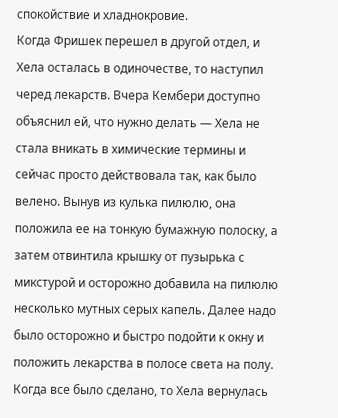спокойствие и хладнокровие.
Когда Фришек перешел в другой отдел, и Хела осталась в одиночестве, то наступил черед лекарств. Вчера Кембери доступно объяснил ей, что нужно делать — Хела не стала вникать в химические термины и сейчас просто действовала так, как было велено. Вынув из кулька пилюлю, она положила ее на тонкую бумажную полоску, а затем отвинтила крышку от пузырька с микстурой и осторожно добавила на пилюлю несколько мутных серых капель. Далее надо было осторожно и быстро подойти к окну и положить лекарства в полосе света на полу.
Когда все было сделано, то Хела вернулась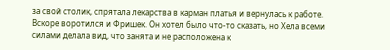за свой столик, спрятала лекарства в карман платья и вернулась к работе. Вскоре воротился и Фришек. Он хотел было что-то сказать, но Хела всеми силами делала вид, что занята и не расположена к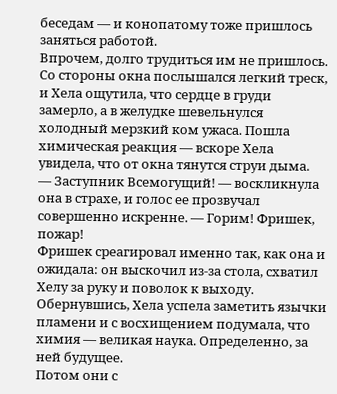беседам — и конопатому тоже пришлось заняться работой.
Впрочем, долго трудиться им не пришлось. Со стороны окна послышался легкий треск, и Хела ощутила, что сердце в груди замерло, а в желудке шевельнулся холодный мерзкий ком ужаса. Пошла химическая реакция — вскоре Хела увидела, что от окна тянутся струи дыма.
— Заступник Всемогущий! — воскликнула она в страхе, и голос ее прозвучал совершенно искренне. — Горим! Фришек, пожар!
Фришек среагировал именно так, как она и ожидала: он выскочил из-за стола, схватил Хелу за руку и поволок к выходу. Обернувшись, Хела успела заметить язычки пламени и с восхищением подумала, что химия — великая наука. Определенно, за ней будущее.
Потом они с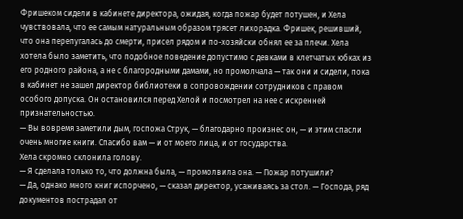Фришеком сидели в кабинете директора, ожидая, когда пожар будет потушен, и Хела чувствовала, что ее самым натуральным образом трясет лихорадка. Фришек, решивший, что она перепугалась до смерти, присел рядом и по-хозяйски обнял ее за плечи. Хела хотела было заметить, что подобное поведение допустимо с девками в клетчатых юбках из его родного района, а не с благородными дамами, но промолчала — так они и сидели, пока в кабинет не зашел директор библиотеки в сопровождении сотрудников с правом особого допуска. Он остановился перед Хелой и посмотрел на нее с искренней признательностью.
— Вы вовремя заметили дым, госпожа Струк, — благодарно произнес он, — и этим спасли очень многие книги. Спасибо вам — и от моего лица, и от государства.
Хела скромно склонила голову.
— Я сделала только то, что должна была, — промолвила она. — Пожар потушили?
— Да, однако много книг испорчено, — сказал директор, усаживаясь за стол. — Господа, ряд документов пострадал от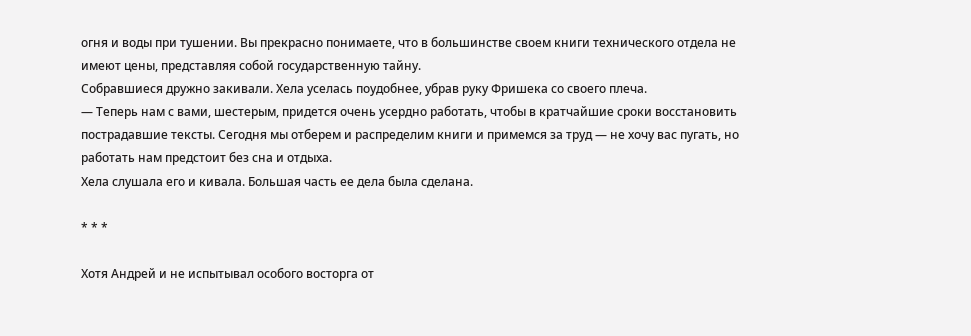огня и воды при тушении. Вы прекрасно понимаете, что в большинстве своем книги технического отдела не имеют цены, представляя собой государственную тайну.
Собравшиеся дружно закивали. Хела уселась поудобнее, убрав руку Фришека со своего плеча.
— Теперь нам с вами, шестерым, придется очень усердно работать, чтобы в кратчайшие сроки восстановить пострадавшие тексты. Сегодня мы отберем и распределим книги и примемся за труд — не хочу вас пугать, но работать нам предстоит без сна и отдыха.
Хела слушала его и кивала. Большая часть ее дела была сделана.

* * *

Хотя Андрей и не испытывал особого восторга от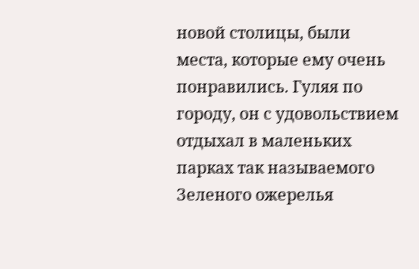новой столицы, были места, которые ему очень понравились. Гуляя по городу, он с удовольствием отдыхал в маленьких парках так называемого Зеленого ожерелья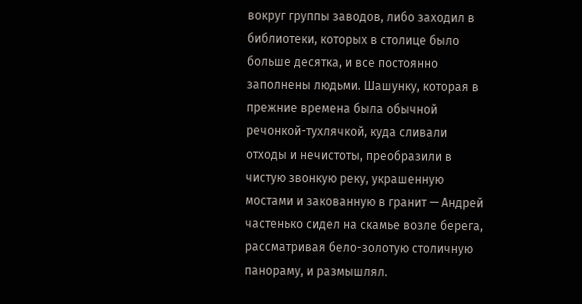вокруг группы заводов, либо заходил в библиотеки, которых в столице было больше десятка, и все постоянно заполнены людьми. Шашунку, которая в прежние времена была обычной речонкой-тухлячкой, куда сливали отходы и нечистоты, преобразили в чистую звонкую реку, украшенную мостами и закованную в гранит — Андрей частенько сидел на скамье возле берега, рассматривая бело-золотую столичную панораму, и размышлял.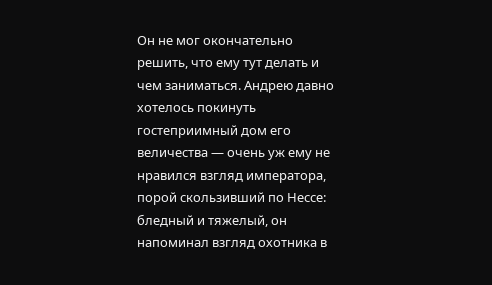Он не мог окончательно решить, что ему тут делать и чем заниматься. Андрею давно хотелось покинуть гостеприимный дом его величества — очень уж ему не нравился взгляд императора, порой скользивший по Нессе: бледный и тяжелый, он напоминал взгляд охотника в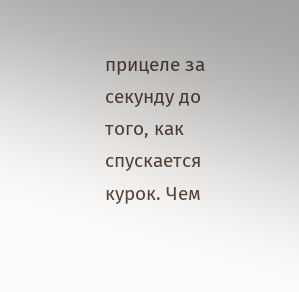прицеле за секунду до того, как спускается курок. Чем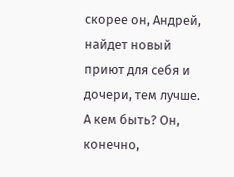скорее он, Андрей, найдет новый приют для себя и дочери, тем лучше. А кем быть? Он, конечно,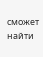сможет найти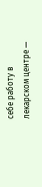себе работу в лекарском центре —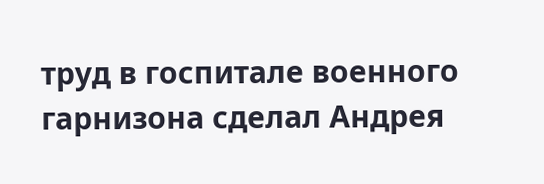труд в госпитале военного гарнизона сделал Андрея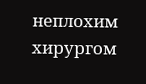неплохим хирургом